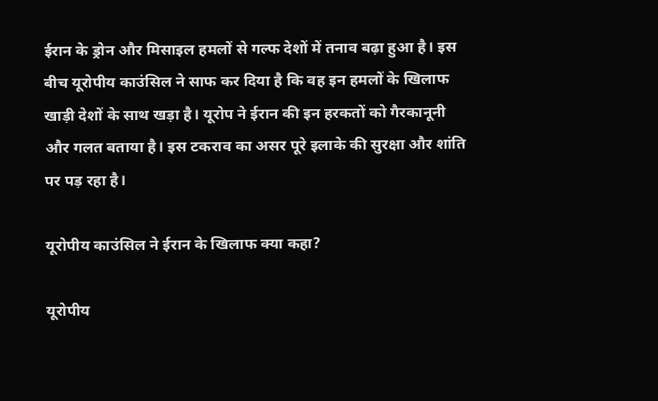ईरान के ड्रोन और मिसाइल हमलों से गल्फ देशों में तनाव बढ़ा हुआ है। इस बीच यूरोपीय काउंसिल ने साफ कर दिया है कि वह इन हमलों के खिलाफ खाड़ी देशों के साथ खड़ा है। यूरोप ने ईरान की इन हरकतों को गैरकानूनी और गलत बताया है। इस टकराव का असर पूरे इलाके की सुरक्षा और शांति पर पड़ रहा है।

यूरोपीय काउंसिल ने ईरान के खिलाफ क्या कहा?

यूरोपीय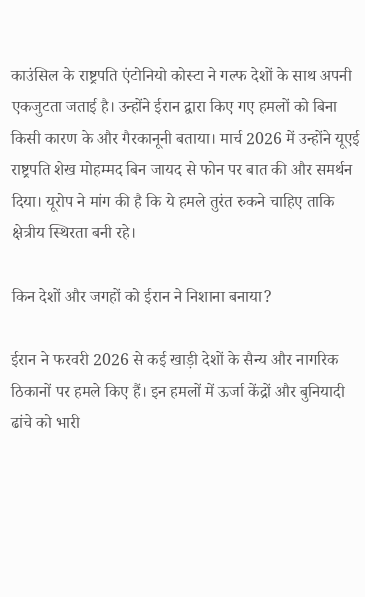काउंसिल के राष्ट्रपति एंटोनियो कोस्टा ने गल्फ देशों के साथ अपनी एकजुटता जताई है। उन्होंने ईरान द्वारा किए गए हमलों को बिना किसी कारण के और गैरकानूनी बताया। मार्च 2026 में उन्होंने यूएई राष्ट्रपति शेख मोहम्मद बिन जायद से फोन पर बात की और समर्थन दिया। यूरोप ने मांग की है कि ये हमले तुरंत रुकने चाहिए ताकि क्षेत्रीय स्थिरता बनी रहे।

किन देशों और जगहों को ईरान ने निशाना बनाया?

ईरान ने फरवरी 2026 से कई खाड़ी देशों के सैन्य और नागरिक ठिकानों पर हमले किए हैं। इन हमलों में ऊर्जा केंद्रों और बुनियादी ढांचे को भारी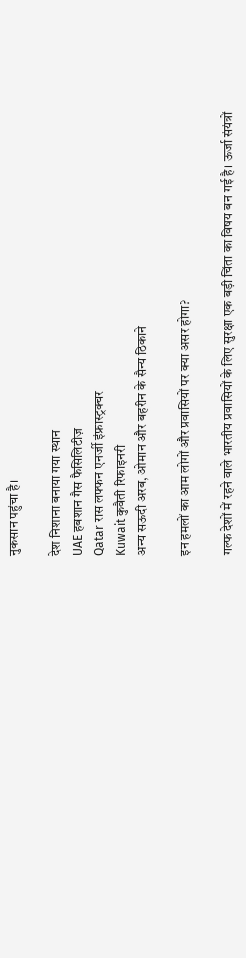नुकसान पहुंचा है।

देश निशाना बनाया गया स्थान
UAE हबशान गैस फैसिलिटीज़
Qatar रास लफ्फन एनर्जी इंफ्रास्ट्रक्चर
Kuwait कुवैती रिफाइनरी
अन्य सऊदी अरब, ओमान और बहरीन के सैन्य ठिकाने

इन हमलों का आम लोगों और प्रवासियों पर क्या असर होगा?

गल्फ देशों में रहने वाले भारतीय प्रवासियों के लिए सुरक्षा एक बड़ी चिंता का विषय बन गई है। ऊर्जा संयंत्रों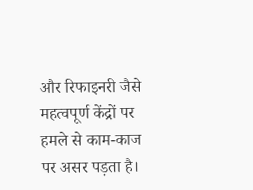और रिफाइनरी जैसे महत्वपूर्ण केंद्रों पर हमले से काम-काज पर असर पड़ता है।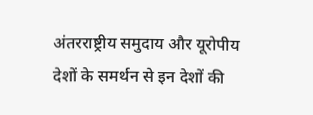अंतरराष्ट्रीय समुदाय और यूरोपीय देशों के समर्थन से इन देशों की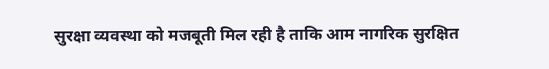सुरक्षा व्यवस्था को मजबूती मिल रही है ताकि आम नागरिक सुरक्षित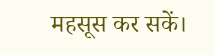महसूस कर सकें।